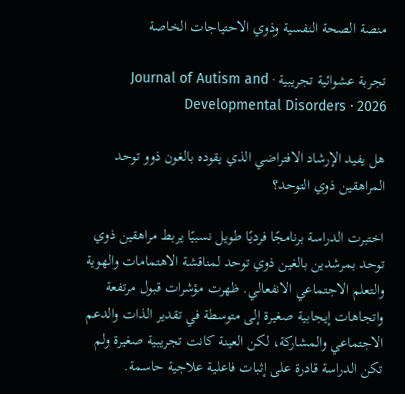منصة الصحة النفسية وذوي الاحتياجات الخاصة

تجربة عشوائية تجريبية · Journal of Autism and Developmental Disorders · 2026

هل يفيد الإرشاد الافتراضي الذي يقوده بالغون ذوو توحد المراهقين ذوي التوحد؟

اختبرت الدراسة برنامجًا فرديًا طويل نسبيًا يربط مراهقين ذوي توحد بمرشدين بالغين ذوي توحد لمناقشة الاهتمامات والهوية والتعلم الاجتماعي الانفعالي. ظهرت مؤشرات قبول مرتفعة واتجاهات إيجابية صغيرة إلى متوسطة في تقدير الذات والدعم الاجتماعي والمشاركة، لكن العينة كانت تجريبية صغيرة ولم تكن الدراسة قادرة على إثبات فاعلية علاجية حاسمة.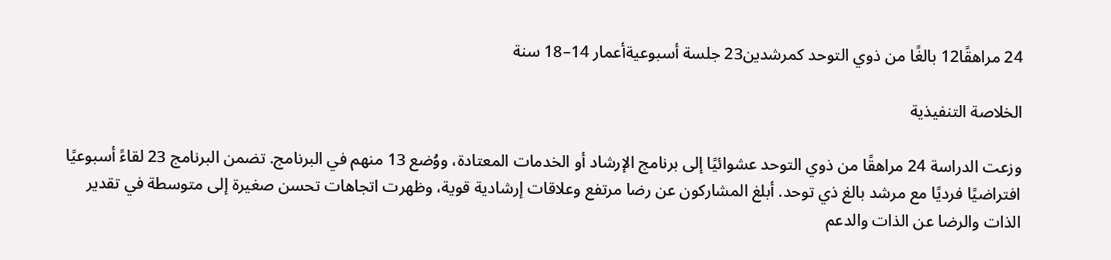24 مراهقًا12 بالغًا من ذوي التوحد كمرشدين23 جلسة أسبوعيةأعمار 14–18 سنة

الخلاصة التنفيذية

وزعت الدراسة 24 مراهقًا من ذوي التوحد عشوائيًا إلى برنامج الإرشاد أو الخدمات المعتادة، ووُضع 13 منهم في البرنامج. تضمن البرنامج 23 لقاءً أسبوعيًا افتراضيًا فرديًا مع مرشد بالغ ذي توحد. أبلغ المشاركون عن رضا مرتفع وعلاقات إرشادية قوية، وظهرت اتجاهات تحسن صغيرة إلى متوسطة في تقدير الذات والرضا عن الذات والدعم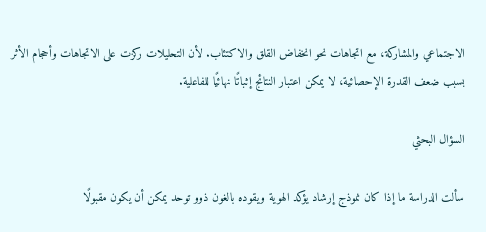الاجتماعي والمشاركة، مع اتجاهات نحو انخفاض القلق والاكتئاب. لأن التحليلات ركزت على الاتجاهات وأحجام الأثر بسبب ضعف القدرة الإحصائية، لا يمكن اعتبار النتائج إثباتًا نهائيًا للفاعلية.

السؤال البحثي

سألت الدراسة ما إذا كان نموذج إرشاد يؤكد الهوية ويقوده بالغون ذوو توحد يمكن أن يكون مقبولًا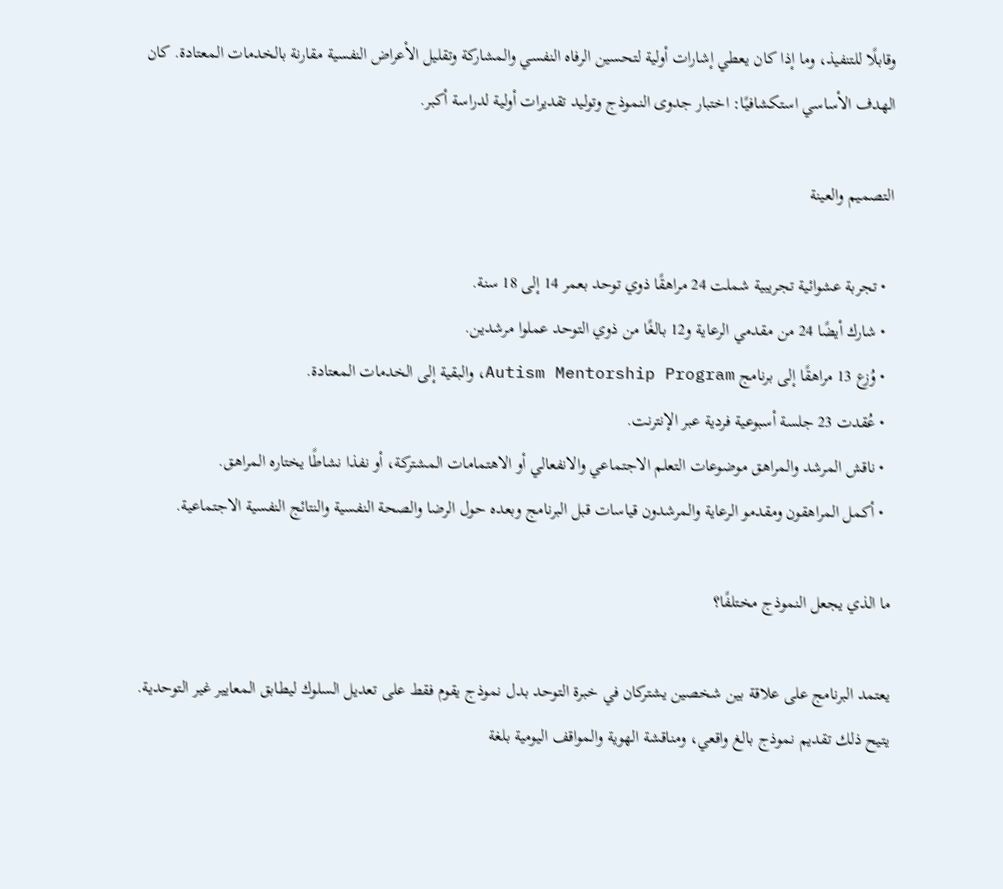وقابلًا للتنفيذ، وما إذا كان يعطي إشارات أولية لتحسين الرفاه النفسي والمشاركة وتقليل الأعراض النفسية مقارنة بالخدمات المعتادة. كان الهدف الأساسي استكشافيًا: اختبار جدوى النموذج وتوليد تقديرات أولية لدراسة أكبر.

التصميم والعينة

  • تجربة عشوائية تجريبية شملت 24 مراهقًا ذوي توحد بعمر 14 إلى 18 سنة.
  • شارك أيضًا 24 من مقدمي الرعاية و12 بالغًا من ذوي التوحد عملوا مرشدين.
  • وُزع 13 مراهقًا إلى برنامج Autism Mentorship Program، والبقية إلى الخدمات المعتادة.
  • عُقدت 23 جلسة أسبوعية فردية عبر الإنترنت.
  • ناقش المرشد والمراهق موضوعات التعلم الاجتماعي والانفعالي أو الاهتمامات المشتركة، أو نفذا نشاطًا يختاره المراهق.
  • أكمل المراهقون ومقدمو الرعاية والمرشدون قياسات قبل البرنامج وبعده حول الرضا والصحة النفسية والنتائج النفسية الاجتماعية.

ما الذي يجعل النموذج مختلفًا؟

يعتمد البرنامج على علاقة بين شخصين يشتركان في خبرة التوحد بدل نموذج يقوم فقط على تعديل السلوك ليطابق المعايير غير التوحدية. يتيح ذلك تقديم نموذج بالغ واقعي، ومناقشة الهوية والمواقف اليومية بلغة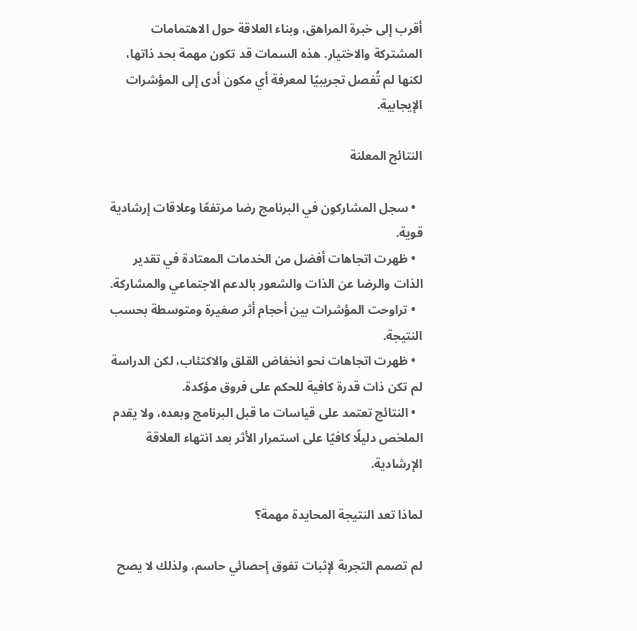أقرب إلى خبرة المراهق، وبناء العلاقة حول الاهتمامات المشتركة والاختيار. هذه السمات قد تكون مهمة بحد ذاتها، لكنها لم تُفصل تجريبيًا لمعرفة أي مكون أدى إلى المؤشرات الإيجابية.

النتائج المعلنة

  • سجل المشاركون في البرنامج رضا مرتفعًا وعلاقات إرشادية قوية.
  • ظهرت اتجاهات أفضل من الخدمات المعتادة في تقدير الذات والرضا عن الذات والشعور بالدعم الاجتماعي والمشاركة.
  • تراوحت المؤشرات بين أحجام أثر صغيرة ومتوسطة بحسب النتيجة.
  • ظهرت اتجاهات نحو انخفاض القلق والاكتئاب، لكن الدراسة لم تكن ذات قدرة كافية للحكم على فروق مؤكدة.
  • النتائج تعتمد على قياسات ما قبل البرنامج وبعده، ولا يقدم الملخص دليلًا كافيًا على استمرار الأثر بعد انتهاء العلاقة الإرشادية.

لماذا تعد النتيجة المحايدة مهمة؟

لم تصمم التجربة لإثبات تفوق إحصائي حاسم، ولذلك لا يصح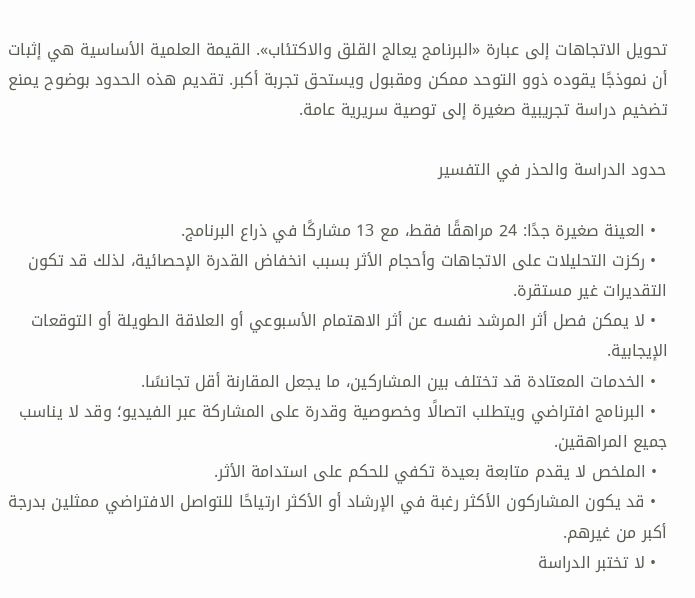تحويل الاتجاهات إلى عبارة «البرنامج يعالج القلق والاكتئاب». القيمة العلمية الأساسية هي إثبات أن نموذجًا يقوده ذوو التوحد ممكن ومقبول ويستحق تجربة أكبر. تقديم هذه الحدود بوضوح يمنع تضخيم دراسة تجريبية صغيرة إلى توصية سريرية عامة.

حدود الدراسة والحذر في التفسير

  • العينة صغيرة جدًا: 24 مراهقًا فقط، مع 13 مشاركًا في ذراع البرنامج.
  • ركزت التحليلات على الاتجاهات وأحجام الأثر بسبب انخفاض القدرة الإحصائية، لذلك قد تكون التقديرات غير مستقرة.
  • لا يمكن فصل أثر المرشد نفسه عن أثر الاهتمام الأسبوعي أو العلاقة الطويلة أو التوقعات الإيجابية.
  • الخدمات المعتادة قد تختلف بين المشاركين، ما يجعل المقارنة أقل تجانسًا.
  • البرنامج افتراضي ويتطلب اتصالًا وخصوصية وقدرة على المشاركة عبر الفيديو؛ وقد لا يناسب جميع المراهقين.
  • الملخص لا يقدم متابعة بعيدة تكفي للحكم على استدامة الأثر.
  • قد يكون المشاركون الأكثر رغبة في الإرشاد أو الأكثر ارتياحًا للتواصل الافتراضي ممثلين بدرجة أكبر من غيرهم.
  • لا تختبر الدراسة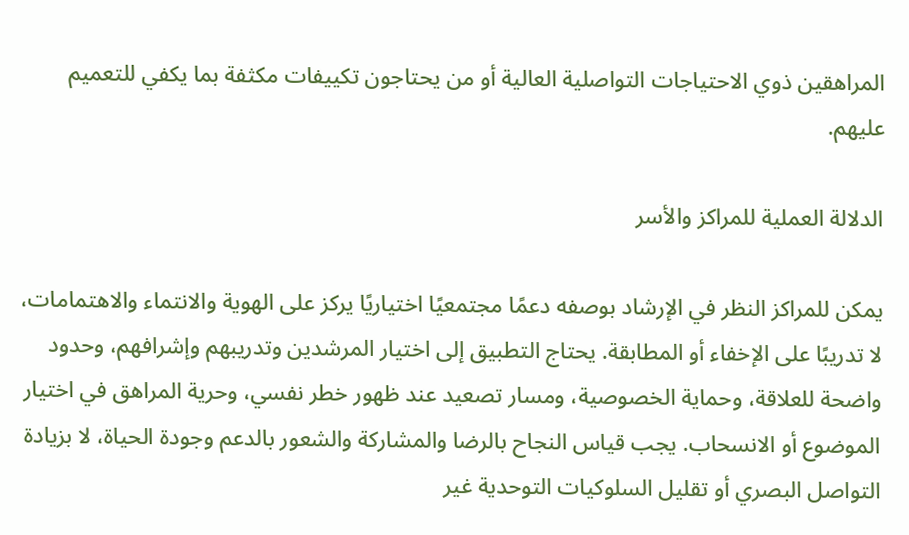المراهقين ذوي الاحتياجات التواصلية العالية أو من يحتاجون تكييفات مكثفة بما يكفي للتعميم عليهم.

الدلالة العملية للمراكز والأسر

يمكن للمراكز النظر في الإرشاد بوصفه دعمًا مجتمعيًا اختياريًا يركز على الهوية والانتماء والاهتمامات، لا تدريبًا على الإخفاء أو المطابقة. يحتاج التطبيق إلى اختيار المرشدين وتدريبهم وإشرافهم، وحدود واضحة للعلاقة، وحماية الخصوصية، ومسار تصعيد عند ظهور خطر نفسي، وحرية المراهق في اختيار الموضوع أو الانسحاب. يجب قياس النجاح بالرضا والمشاركة والشعور بالدعم وجودة الحياة، لا بزيادة التواصل البصري أو تقليل السلوكيات التوحدية غير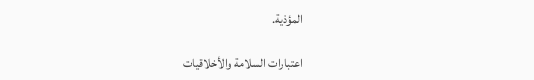المؤذية.

اعتبارات السلامة والأخلاقيات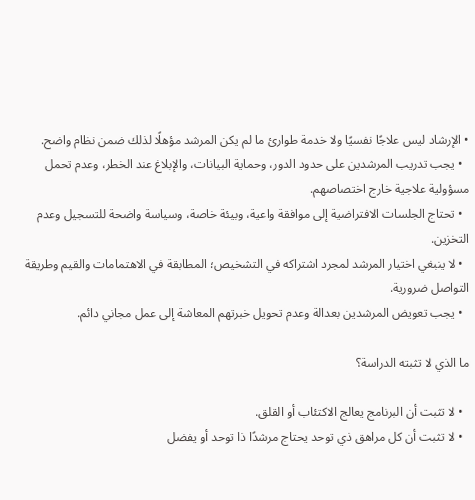• الإرشاد ليس علاجًا نفسيًا ولا خدمة طوارئ ما لم يكن المرشد مؤهلًا لذلك ضمن نظام واضح.
  • يجب تدريب المرشدين على حدود الدور، وحماية البيانات، والإبلاغ عند الخطر، وعدم تحمل مسؤولية علاجية خارج اختصاصهم.
  • تحتاج الجلسات الافتراضية إلى موافقة واعية، وبيئة خاصة، وسياسة واضحة للتسجيل وعدم التخزين.
  • لا ينبغي اختيار المرشد لمجرد اشتراكه في التشخيص؛ المطابقة في الاهتمامات والقيم وطريقة التواصل ضرورية.
  • يجب تعويض المرشدين بعدالة وعدم تحويل خبرتهم المعاشة إلى عمل مجاني دائم.

ما الذي لا تثبته الدراسة؟

  • لا تثبت أن البرنامج يعالج الاكتئاب أو القلق.
  • لا تثبت أن كل مراهق ذي توحد يحتاج مرشدًا ذا توحد أو يفضل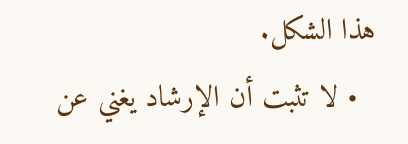هذا الشكل.
  • لا تثبت أن الإرشاد يغني عن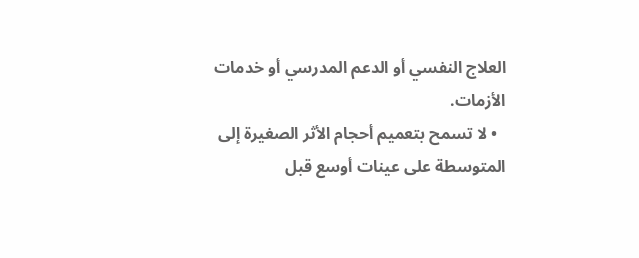العلاج النفسي أو الدعم المدرسي أو خدمات الأزمات.
  • لا تسمح بتعميم أحجام الأثر الصغيرة إلى المتوسطة على عينات أوسع قبل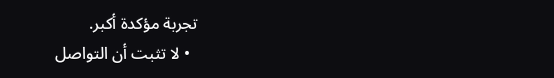تجربة مؤكدة أكبر.
  • لا تثبت أن التواصل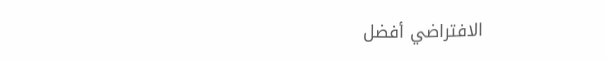الافتراضي أفضل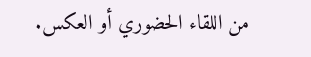من اللقاء الحضوري أو العكس.